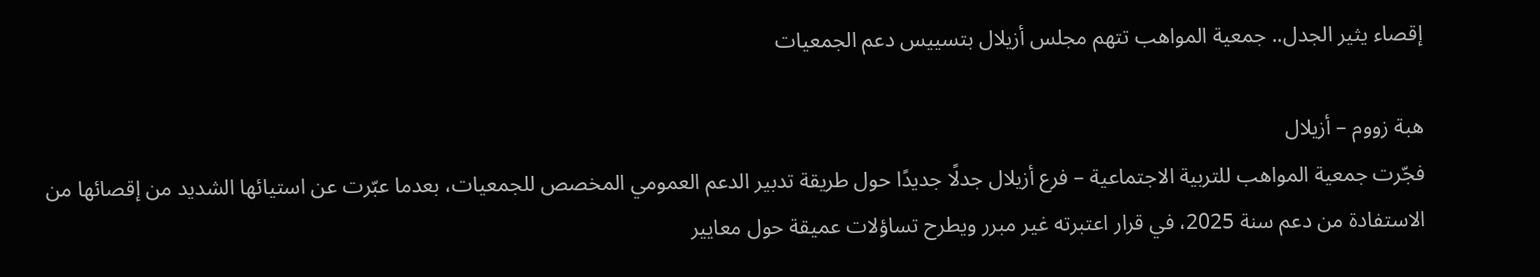إقصاء يثير الجدل.. جمعية المواهب تتهم مجلس أزيلال بتسييس دعم الجمعيات

هبة زووم – أزيلال
فجّرت جمعية المواهب للتربية الاجتماعية – فرع أزيلال جدلًا جديدًا حول طريقة تدبير الدعم العمومي المخصص للجمعيات، بعدما عبّرت عن استيائها الشديد من إقصائها من الاستفادة من دعم سنة 2025، في قرار اعتبرته غير مبرر ويطرح تساؤلات عميقة حول معايير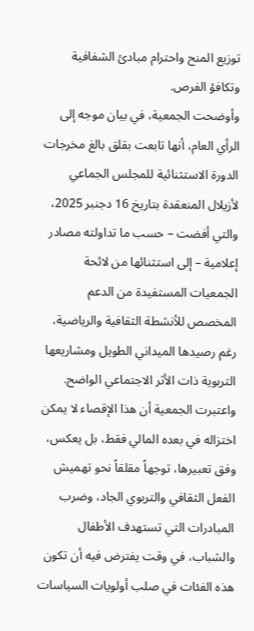توزيع المنح واحترام مبادئ الشفافية وتكافؤ الفرص.
وأوضحت الجمعية، في بيان موجه إلى الرأي العام، أنها تابعت بقلق بالغ مخرجات الدورة الاستثنائية للمجلس الجماعي لأزيلال المنعقدة بتاريخ 16 دجنبر 2025، والتي أفضت – حسب ما تداولته مصادر إعلامية – إلى استثنائها من لائحة الجمعيات المستفيدة من الدعم المخصص للأنشطة الثقافية والرياضية، رغم رصيدها الميداني الطويل ومشاريعها التربوية ذات الأثر الاجتماعي الواضح.
واعتبرت الجمعية أن هذا الإقصاء لا يمكن اختزاله في بعده المالي فقط، بل يعكس، وفق تعبيرها، توجهاً مقلقاً نحو تهميش الفعل الثقافي والتربوي الجاد، وضرب المبادرات التي تستهدف الأطفال والشباب، في وقت يفترض فيه أن تكون هذه الفئات في صلب أولويات السياسات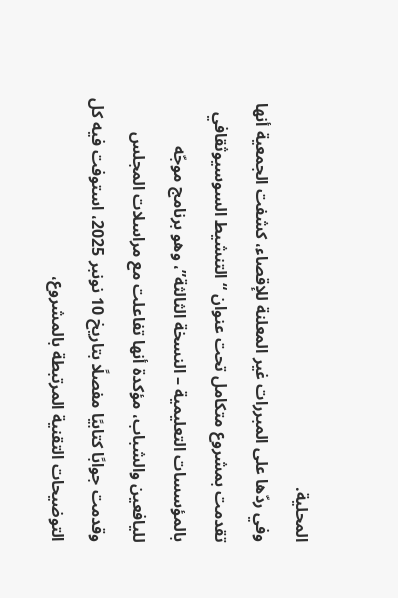المحلية.
وفي ردّها على المبررات غير المعلنة للإقصاء، كشفت الجمعية أنها تقدمت بمشروع متكامل تحت عنوان “التنشيط السوسيوثقافي بالمؤسسات التعليمية – النسخة الثالثة”، وهو برنامج موجّه لليافعين والشباب، مؤكدة أنها تفاعلت مع مراسلات المجلس وقدمت جوابًا كتابيًا مفصلًا بتاريخ 10 نونبر 2025، استوفت فيه كل التوضيحات التقنية المرتبطة بالمشروع،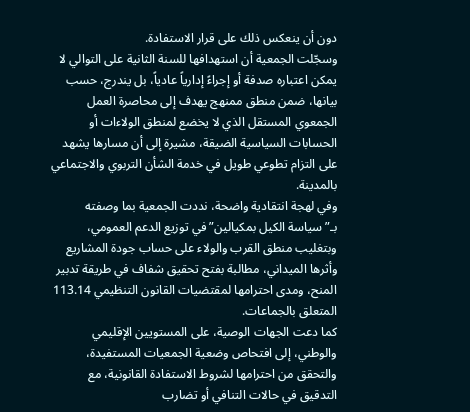دون أن ينعكس ذلك على قرار الاستفادة.
وسجّلت الجمعية أن استهدافها للسنة الثانية على التوالي لا يمكن اعتباره صدفة أو إجراءً إدارياً عادياً، بل يندرج، حسب بيانها، ضمن منطق ممنهج يهدف إلى محاصرة العمل الجمعوي المستقل الذي لا يخضع لمنطق الولاءات أو الحسابات السياسية الضيقة، مشيرة إلى أن مسارها يشهد على التزام تطوعي طويل في خدمة الشأن التربوي والاجتماعي بالمدينة.
وفي لهجة انتقادية واضحة، نددت الجمعية بما وصفته بـ”سياسة الكيل بمكيالين” في توزيع الدعم العمومي، وبتغليب منطق القرب والولاء على حساب جودة المشاريع وأثرها الميداني، مطالبة بفتح تحقيق شفاف في طريقة تدبير المنح، ومدى احترامها لمقتضيات القانون التنظيمي 113.14 المتعلق بالجماعات.
كما دعت الجهات الوصية، على المستويين الإقليمي والوطني، إلى افتحاص وضعية الجمعيات المستفيدة، والتحقق من احترامها لشروط الاستفادة القانونية، مع التدقيق في حالات التنافي أو تضارب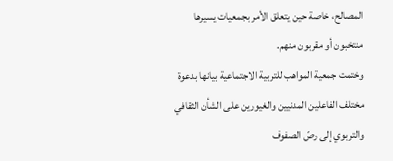المصالح، خاصة حين يتعلق الأمر بجمعيات يسيرها منتخبون أو مقربون منهم.
وختمت جمعية المواهب للتربية الاجتماعية بيانها بدعوة مختلف الفاعلين المدنيين والغيورين على الشأن الثقافي والتربوي إلى رصّ الصفوف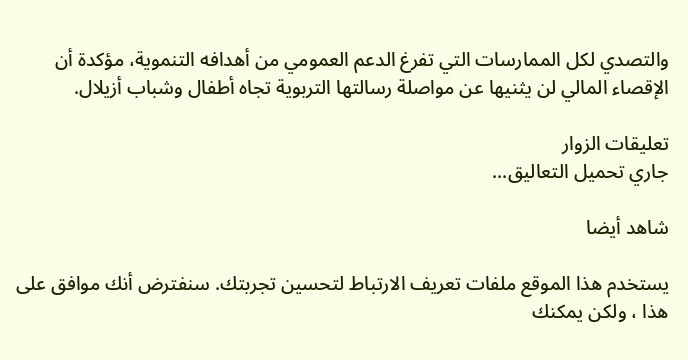والتصدي لكل الممارسات التي تفرغ الدعم العمومي من أهدافه التنموية، مؤكدة أن الإقصاء المالي لن يثنيها عن مواصلة رسالتها التربوية تجاه أطفال وشباب أزيلال.

تعليقات الزوار
جاري تحميل التعاليق...

شاهد أيضا

يستخدم هذا الموقع ملفات تعريف الارتباط لتحسين تجربتك. سنفترض أنك موافق على هذا ، ولكن يمكنك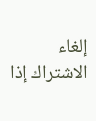إلغاء الاشتراك إذا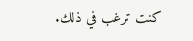كنت ترغب في ذلك.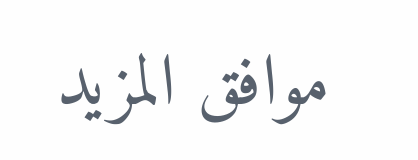موافق المزيد